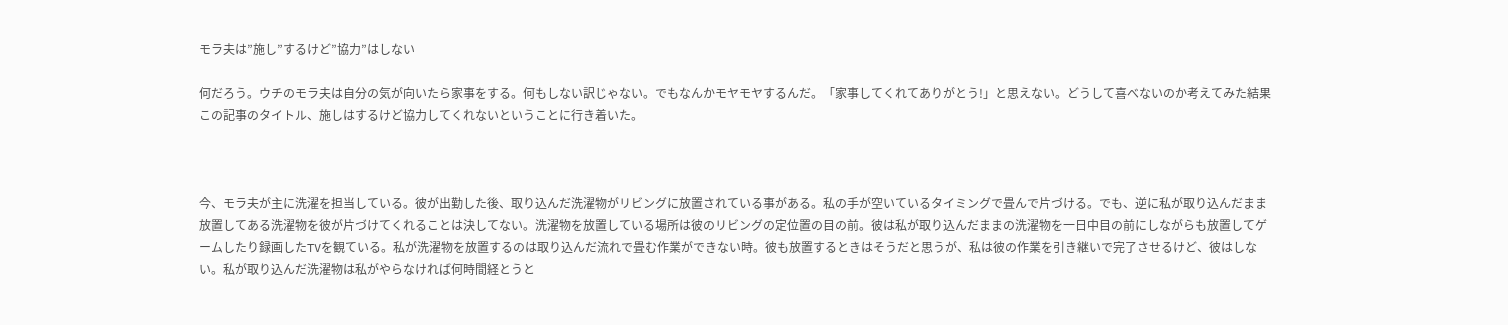モラ夫は”施し”するけど”協力”はしない

何だろう。ウチのモラ夫は自分の気が向いたら家事をする。何もしない訳じゃない。でもなんかモヤモヤするんだ。「家事してくれてありがとう!」と思えない。どうして喜べないのか考えてみた結果この記事のタイトル、施しはするけど協力してくれないということに行き着いた。



今、モラ夫が主に洗濯を担当している。彼が出勤した後、取り込んだ洗濯物がリビングに放置されている事がある。私の手が空いているタイミングで畳んで片づける。でも、逆に私が取り込んだまま放置してある洗濯物を彼が片づけてくれることは決してない。洗濯物を放置している場所は彼のリビングの定位置の目の前。彼は私が取り込んだままの洗濯物を一日中目の前にしながらも放置してゲームしたり録画したTVを観ている。私が洗濯物を放置するのは取り込んだ流れで畳む作業ができない時。彼も放置するときはそうだと思うが、私は彼の作業を引き継いで完了させるけど、彼はしない。私が取り込んだ洗濯物は私がやらなければ何時間経とうと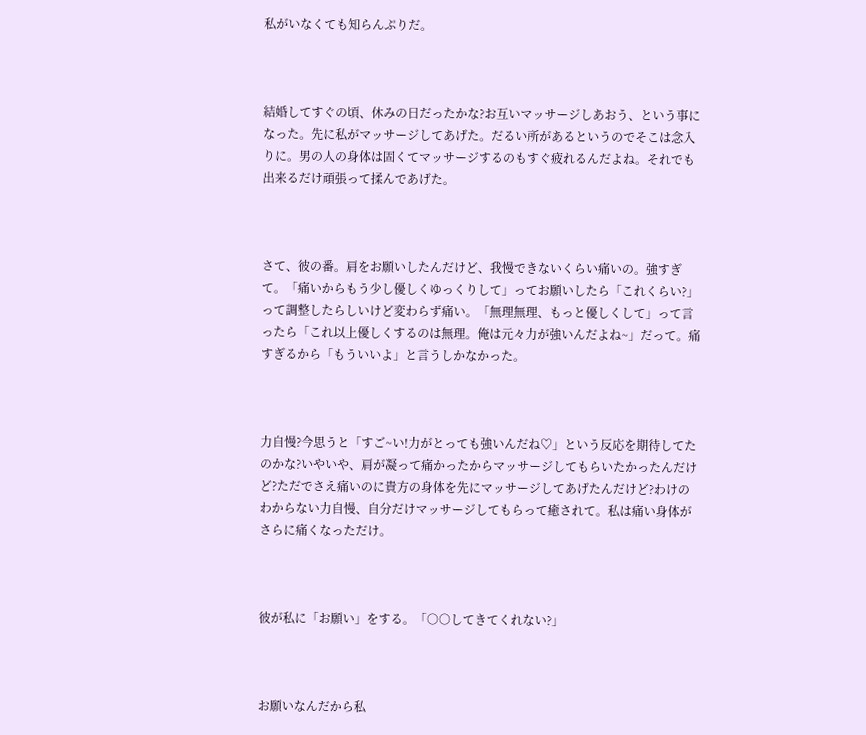私がいなくても知らんぷりだ。



結婚してすぐの頃、休みの日だったかな?お互いマッサージしあおう、という事になった。先に私がマッサージしてあげた。だるい所があるというのでそこは念入りに。男の人の身体は固くてマッサージするのもすぐ疲れるんだよね。それでも出来るだけ頑張って揉んであげた。



さて、彼の番。肩をお願いしたんだけど、我慢できないくらい痛いの。強すぎて。「痛いからもう少し優しくゆっくりして」ってお願いしたら「これくらい?」って調整したらしいけど変わらず痛い。「無理無理、もっと優しくして」って言ったら「これ以上優しくするのは無理。俺は元々力が強いんだよね~」だって。痛すぎるから「もういいよ」と言うしかなかった。



力自慢?今思うと「すご~い!力がとっても強いんだね♡」という反応を期待してたのかな?いやいや、肩が凝って痛かったからマッサージしてもらいたかったんだけど?ただでさえ痛いのに貴方の身体を先にマッサージしてあげたんだけど?わけのわからない力自慢、自分だけマッサージしてもらって癒されて。私は痛い身体がさらに痛くなっただけ。



彼が私に「お願い」をする。「○○してきてくれない?」



お願いなんだから私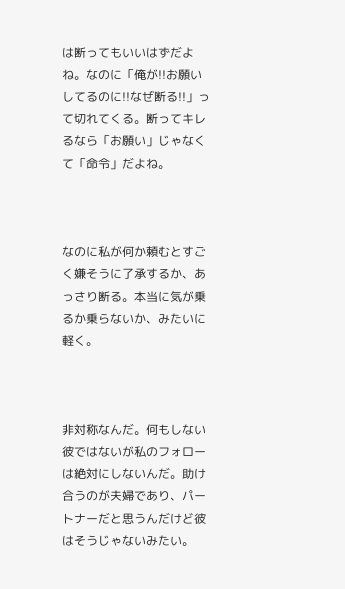は断ってもいいはずだよね。なのに「俺が!!お願いしてるのに!!なぜ断る!!」って切れてくる。断ってキレるなら「お願い」じゃなくて「命令」だよね。



なのに私が何か頼むとすごく嫌そうに了承するか、あっさり断る。本当に気が乗るか乗らないか、みたいに軽く。



非対称なんだ。何もしない彼ではないが私のフォローは絶対にしないんだ。助け合うのが夫婦であり、パートナーだと思うんだけど彼はそうじゃないみたい。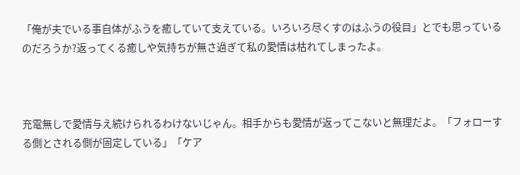「俺が夫でいる事自体がふうを癒していて支えている。いろいろ尽くすのはふうの役目」とでも思っているのだろうか?返ってくる癒しや気持ちが無さ過ぎて私の愛情は枯れてしまったよ。



充電無しで愛情与え続けられるわけないじゃん。相手からも愛情が返ってこないと無理だよ。「フォローする側とされる側が固定している」「ケア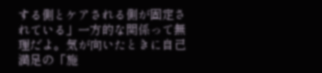する側とケアされる側が固定されている」一方的な関係って無理だよ。気が向いたときに自己満足の「施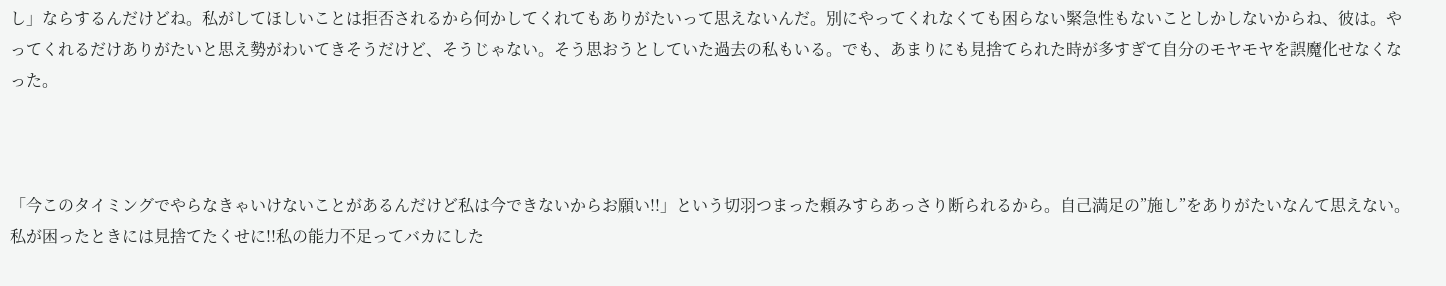し」ならするんだけどね。私がしてほしいことは拒否されるから何かしてくれてもありがたいって思えないんだ。別にやってくれなくても困らない緊急性もないことしかしないからね、彼は。やってくれるだけありがたいと思え勢がわいてきそうだけど、そうじゃない。そう思おうとしていた過去の私もいる。でも、あまりにも見捨てられた時が多すぎて自分のモヤモヤを誤魔化せなくなった。



「今このタイミングでやらなきゃいけないことがあるんだけど私は今できないからお願い!!」という切羽つまった頼みすらあっさり断られるから。自己満足の”施し”をありがたいなんて思えない。私が困ったときには見捨てたくせに!!私の能力不足ってバカにした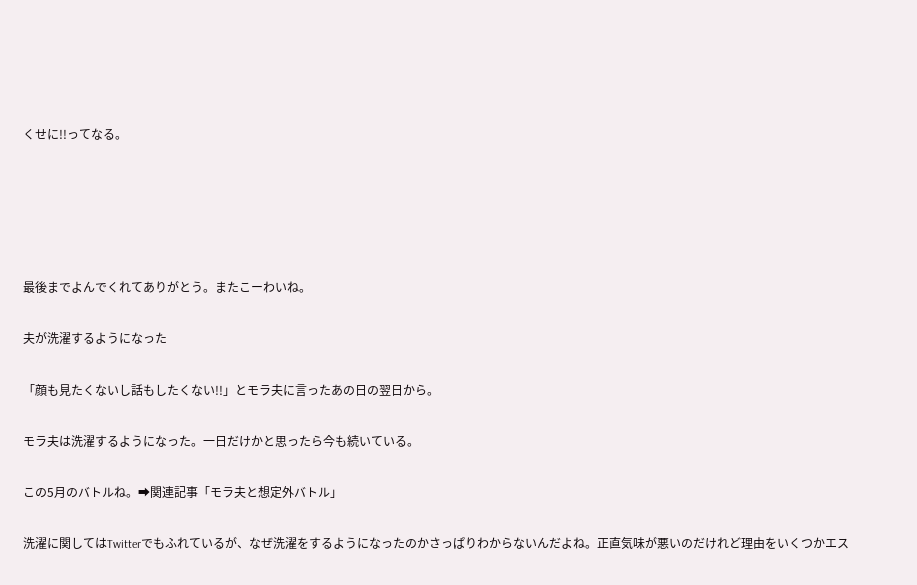くせに!!ってなる。





最後までよんでくれてありがとう。またこーわいね。

夫が洗濯するようになった

「顔も見たくないし話もしたくない!!」とモラ夫に言ったあの日の翌日から。

モラ夫は洗濯するようになった。一日だけかと思ったら今も続いている。

この5月のバトルね。➡関連記事「モラ夫と想定外バトル」

洗濯に関してはTwitterでもふれているが、なぜ洗濯をするようになったのかさっぱりわからないんだよね。正直気味が悪いのだけれど理由をいくつかエス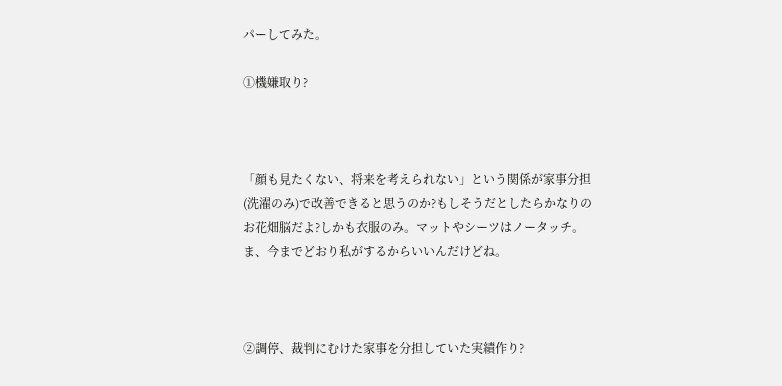パーしてみた。

①機嫌取り?



「顔も見たくない、将来を考えられない」という関係が家事分担(洗濯のみ)で改善できると思うのか?もしそうだとしたらかなりのお花畑脳だよ?しかも衣服のみ。マットやシーツはノータッチ。ま、今までどおり私がするからいいんだけどね。



②調停、裁判にむけた家事を分担していた実績作り?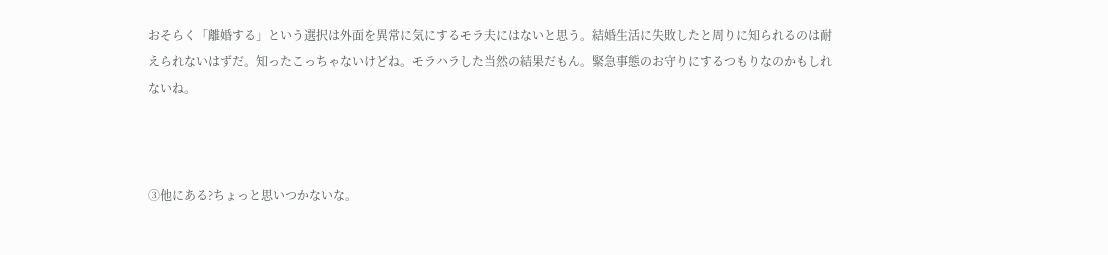おそらく「離婚する」という選択は外面を異常に気にするモラ夫にはないと思う。結婚生活に失敗したと周りに知られるのは耐えられないはずだ。知ったこっちゃないけどね。モラハラした当然の結果だもん。緊急事態のお守りにするつもりなのかもしれないね。



③他にある?ちょっと思いつかないな。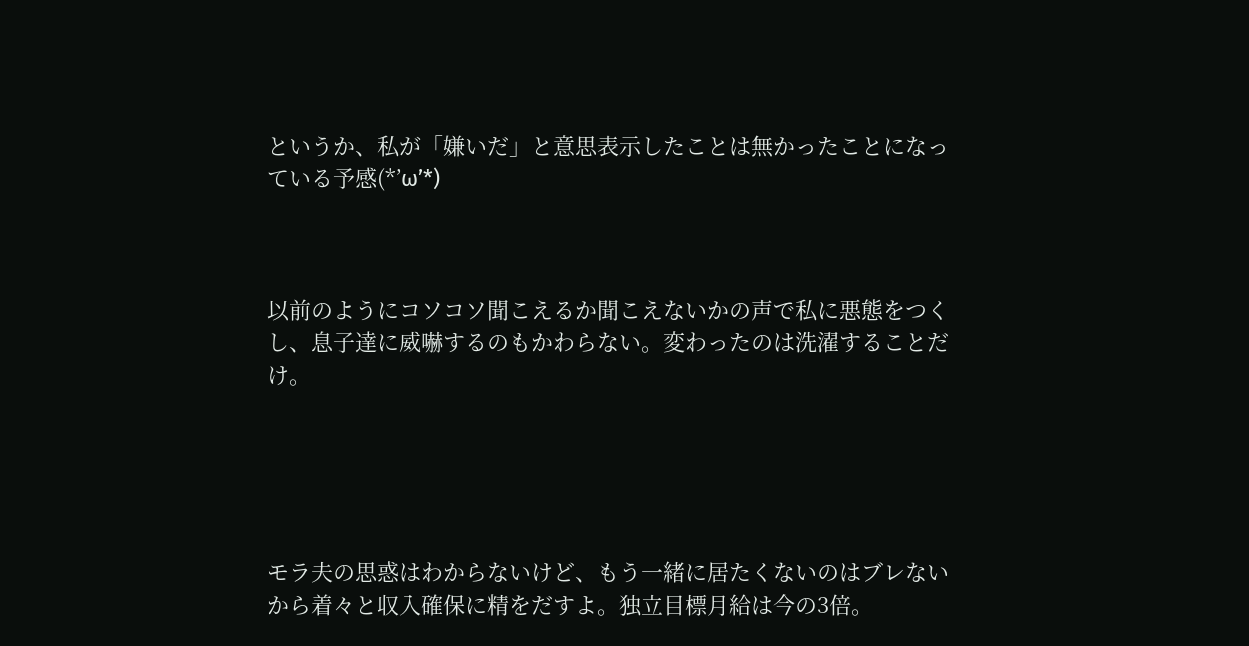というか、私が「嫌いだ」と意思表示したことは無かったことになっている予感(*’ω’*)



以前のようにコソコソ聞こえるか聞こえないかの声で私に悪態をつくし、息子達に威嚇するのもかわらない。変わったのは洗濯することだけ。





モラ夫の思惑はわからないけど、もう一緒に居たくないのはブレないから着々と収入確保に精をだすよ。独立目標月給は今の3倍。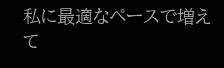私に最適なペースで増えて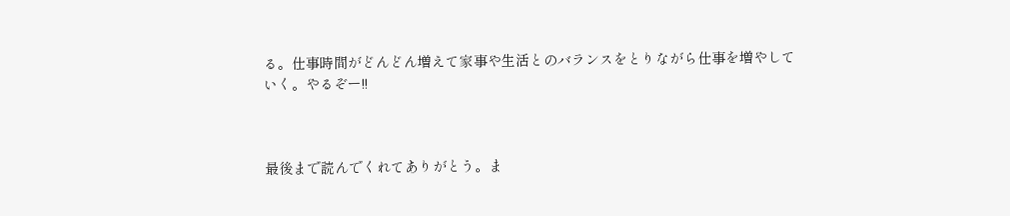る。仕事時間がどんどん増えて家事や生活とのバランスをとりながら仕事を増やしていく。やるぞー!!



最後まで読んでくれてありがとう。ま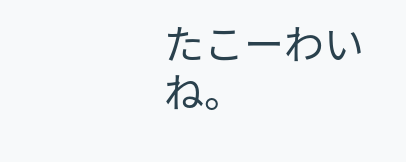たこーわいね。